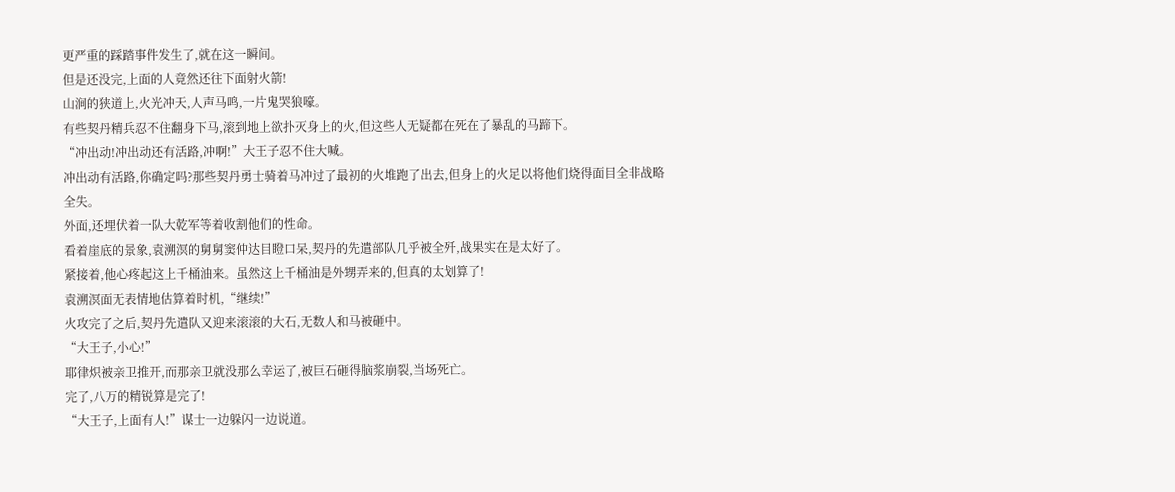更严重的踩踏事件发生了,就在这一瞬间。
但是还没完,上面的人竟然还往下面射火箭!
山涧的狭道上,火光冲天,人声马鸣,一片鬼哭狼嚎。
有些契丹精兵忍不住翻身下马,滚到地上欲扑灭身上的火,但这些人无疑都在死在了暴乱的马蹄下。
“冲出动!冲出动还有活路,冲啊!”大王子忍不住大喊。
冲出动有活路,你确定吗?那些契丹勇士骑着马冲过了最初的火堆跑了出去,但身上的火足以将他们烧得面目全非战略全失。
外面,还埋伏着一队大乾军等着收割他们的性命。
看着崖底的景象,袁溯溟的舅舅窦仲达目瞪口呆,契丹的先遣部队几乎被全歼,战果实在是太好了。
紧接着,他心疼起这上千桶油来。虽然这上千桶油是外甥弄来的,但真的太划算了!
袁溯溟面无表情地估算着时机,“继续!”
火攻完了之后,契丹先遣队又迎来滚滚的大石,无数人和马被砸中。
“大王子,小心!”
耶律炽被亲卫推开,而那亲卫就没那么幸运了,被巨石砸得脑浆崩裂,当场死亡。
完了,八万的精锐算是完了!
“大王子,上面有人!”谋士一边躲闪一边说道。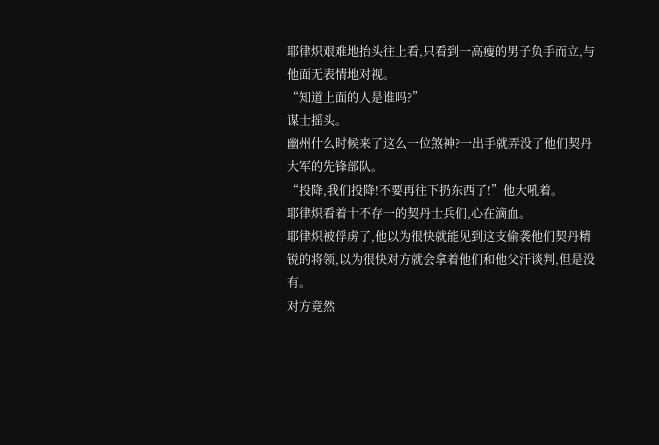耶律炽艰难地抬头往上看,只看到一高瘦的男子负手而立,与他面无表情地对视。
“知道上面的人是谁吗?”
谋士摇头。
幽州什么时候来了这么一位煞神?一出手就弄没了他们契丹大军的先锋部队。
“投降,我们投降!不要再往下扔东西了!”他大吼着。
耶律炽看着十不存一的契丹士兵们,心在滴血。
耶律炽被俘虏了,他以为很快就能见到这支偷袭他们契丹精锐的将领,以为很快对方就会拿着他们和他父汗谈判,但是没有。
对方竟然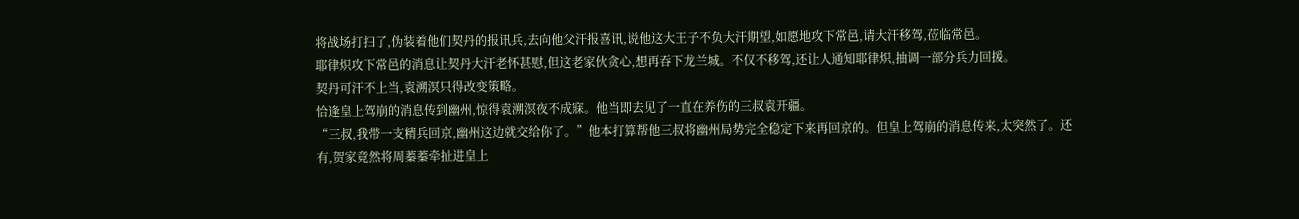将战场打扫了,伪装着他们契丹的报讯兵,去向他父汗报喜讯,说他这大王子不负大汗期望,如愿地攻下常邑,请大汗移驾,莅临常邑。
耶律炽攻下常邑的消息让契丹大汗老怀甚慰,但这老家伙贪心,想再吞下龙兰城。不仅不移驾,还让人通知耶律炽,抽调一部分兵力回援。
契丹可汗不上当,袁溯溟只得改变策略。
恰逢皇上驾崩的消息传到幽州,惊得袁溯溟夜不成寐。他当即去见了一直在养伤的三叔袁开疆。
“三叔,我带一支精兵回京,幽州这边就交给你了。”他本打算帮他三叔将幽州局势完全稳定下来再回京的。但皇上驾崩的消息传来,太突然了。还有,贺家竟然将周蓁蓁牵扯进皇上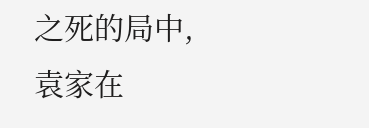之死的局中,袁家在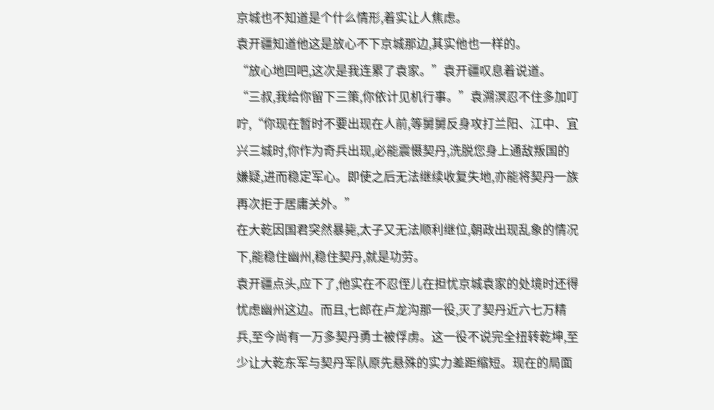京城也不知道是个什么情形,着实让人焦虑。
袁开疆知道他这是放心不下京城那边,其实他也一样的。
“放心地回吧,这次是我连累了袁家。”袁开疆叹息着说道。
“三叔,我给你留下三策,你依计见机行事。”袁溯溟忍不住多加叮咛,“你现在暂时不要出现在人前,等舅舅反身攻打兰阳、江中、宜兴三城时,你作为奇兵出现,必能震慑契丹,洗脱您身上通敌叛国的嫌疑,进而稳定军心。即使之后无法继续收复失地,亦能将契丹一族再次拒于居庸关外。”
在大乾因国君突然暴毙,太子又无法顺利继位,朝政出现乱象的情况下,能稳住幽州,稳住契丹,就是功劳。
袁开疆点头,应下了,他实在不忍侄儿在担忧京城袁家的处境时还得忧虑幽州这边。而且,七郎在卢龙沟那一役,灭了契丹近六七万精兵,至今尚有一万多契丹勇士被俘虏。这一役不说完全扭转乾坤,至少让大乾东军与契丹军队原先悬殊的实力差距缩短。现在的局面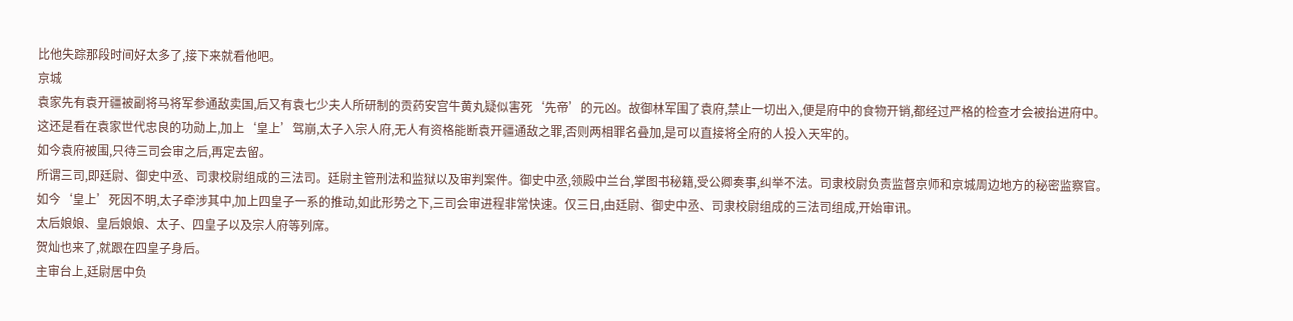比他失踪那段时间好太多了,接下来就看他吧。
京城
袁家先有袁开疆被副将马将军参通敌卖国,后又有袁七少夫人所研制的贡药安宫牛黄丸疑似害死‘先帝’的元凶。故御林军围了袁府,禁止一切出入,便是府中的食物开销,都经过严格的检查才会被抬进府中。
这还是看在袁家世代忠良的功勋上,加上‘皇上’驾崩,太子入宗人府,无人有资格能断袁开疆通敌之罪,否则两相罪名叠加,是可以直接将全府的人投入天牢的。
如今袁府被围,只待三司会审之后,再定去留。
所谓三司,即廷尉、御史中丞、司隶校尉组成的三法司。廷尉主管刑法和监狱以及审判案件。御史中丞,领殿中兰台,掌图书秘籍,受公卿奏事,纠举不法。司隶校尉负责监督京师和京城周边地方的秘密监察官。
如今‘皇上’死因不明,太子牵涉其中,加上四皇子一系的推动,如此形势之下,三司会审进程非常快速。仅三日,由廷尉、御史中丞、司隶校尉组成的三法司组成,开始审讯。
太后娘娘、皇后娘娘、太子、四皇子以及宗人府等列席。
贺灿也来了,就跟在四皇子身后。
主审台上,廷尉居中负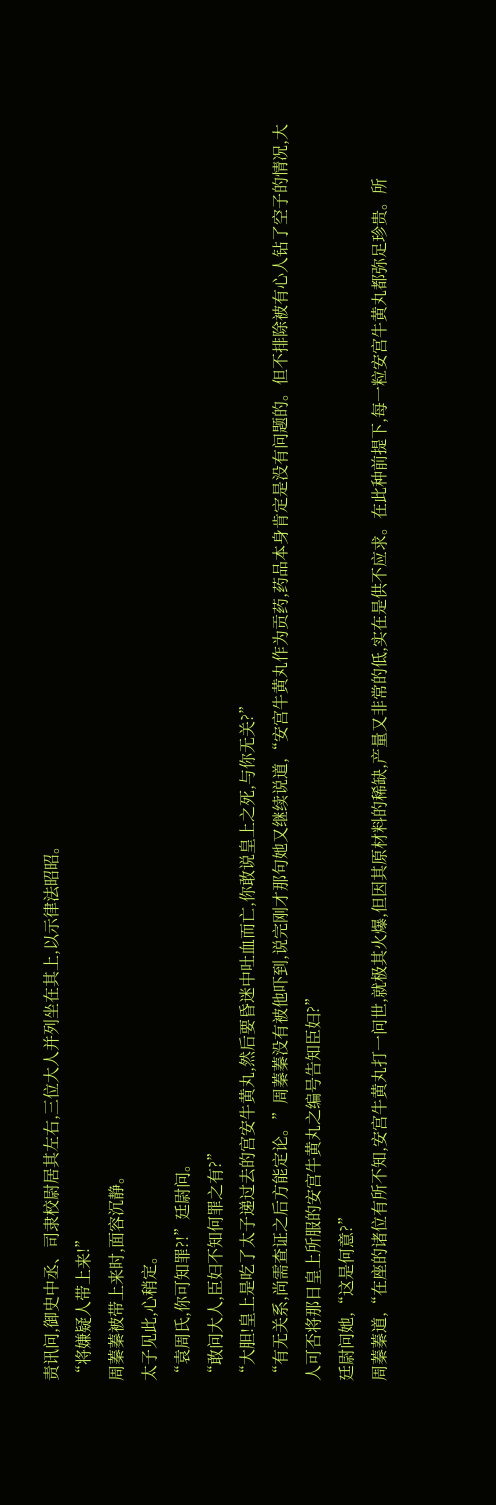责讯问,御史中丞、司隶校尉居其左右,三位大人并列坐在其上,以示律法昭昭。
“将嫌疑人带上来!”
周蓁蓁被带上来时,面容沉静。
太子见此,心稍定。
“袁周氏,你可知罪?!”廷尉问。
“敢问大人,臣妇不知何罪之有?”
“大胆!皇上是吃了太子递过去的宫安牛黄丸,然后要昏迷中吐血而亡,你敢说皇上之死,与你无关?”
“有无关系,尚需查证之后方能定论。”周蓁蓁没有被他吓到,说完刚才那句她又继续说道,“安宫牛黄丸作为贡药,药品本身肯定是没有问题的。但不排除被有心人钻了空子的情况,大人可否将那日皇上所服的安宫牛黄丸之编号告知臣妇?”
廷尉问她,“这是何意?”
周蓁蓁道,“在座的诸位有所不知,安宫牛黄丸打一问世,就极其火爆,但因其原材料的稀缺,产量又非常的低,实在是供不应求。在此种前提下,每一粒安宫牛黄丸都弥足珍贵。所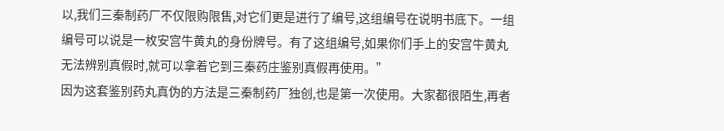以,我们三秦制药厂不仅限购限售,对它们更是进行了编号,这组编号在说明书底下。一组编号可以说是一枚安宫牛黄丸的身份牌号。有了这组编号,如果你们手上的安宫牛黄丸无法辨别真假时,就可以拿着它到三秦药庄鉴别真假再使用。”
因为这套鉴别药丸真伪的方法是三秦制药厂独创,也是第一次使用。大家都很陌生,再者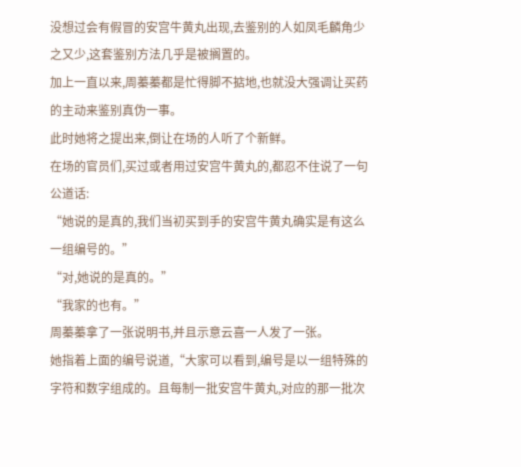没想过会有假冒的安宫牛黄丸出现,去鉴别的人如凤毛麟角少之又少,这套鉴别方法几乎是被搁置的。
加上一直以来,周蓁蓁都是忙得脚不掂地,也就没大强调让买药的主动来鉴别真伪一事。
此时她将之提出来,倒让在场的人听了个新鲜。
在场的官员们,买过或者用过安宫牛黄丸的,都忍不住说了一句公道话:
“她说的是真的,我们当初买到手的安宫牛黄丸确实是有这么一组编号的。”
“对,她说的是真的。”
“我家的也有。”
周蓁蓁拿了一张说明书,并且示意云喜一人发了一张。
她指着上面的编号说道,“大家可以看到,编号是以一组特殊的字符和数字组成的。且每制一批安宫牛黄丸,对应的那一批次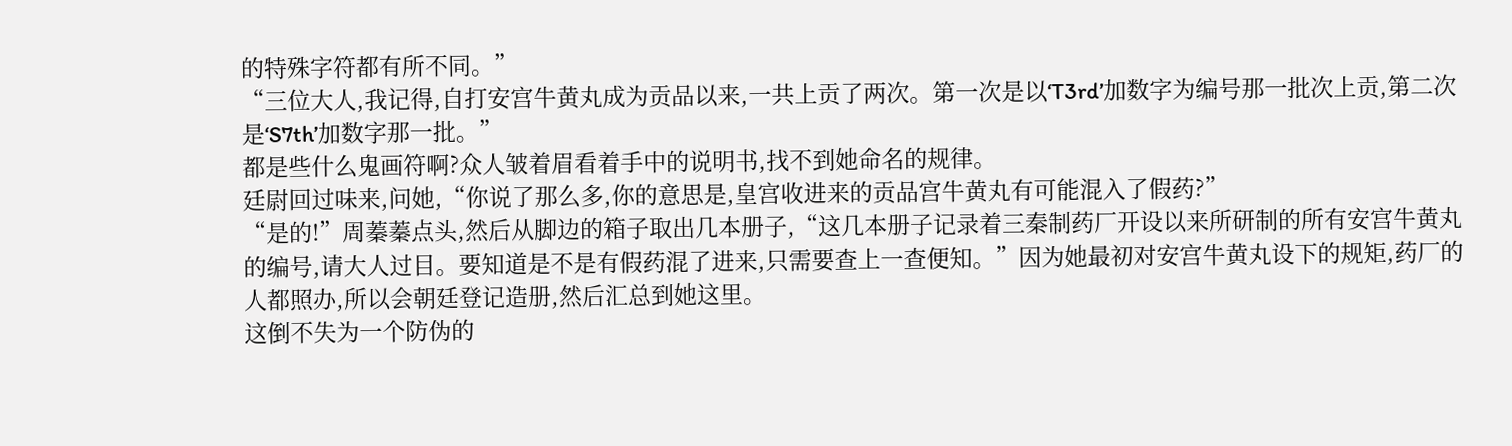的特殊字符都有所不同。”
“三位大人,我记得,自打安宫牛黄丸成为贡品以来,一共上贡了两次。第一次是以‘T3rd’加数字为编号那一批次上贡,第二次是‘S7th’加数字那一批。”
都是些什么鬼画符啊?众人皱着眉看着手中的说明书,找不到她命名的规律。
廷尉回过味来,问她,“你说了那么多,你的意思是,皇宫收进来的贡品宫牛黄丸有可能混入了假药?”
“是的!”周蓁蓁点头,然后从脚边的箱子取出几本册子,“这几本册子记录着三秦制药厂开设以来所研制的所有安宫牛黄丸的编号,请大人过目。要知道是不是有假药混了进来,只需要查上一查便知。”因为她最初对安宫牛黄丸设下的规矩,药厂的人都照办,所以会朝廷登记造册,然后汇总到她这里。
这倒不失为一个防伪的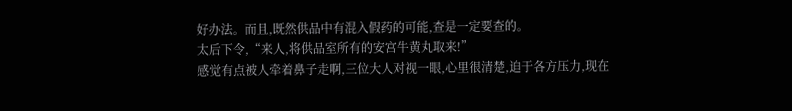好办法。而且,既然供品中有混入假药的可能,查是一定要查的。
太后下令,“来人,将供品室所有的安宫牛黄丸取来!”
感觉有点被人牵着鼻子走啊,三位大人对视一眼,心里很清楚,迫于各方压力,现在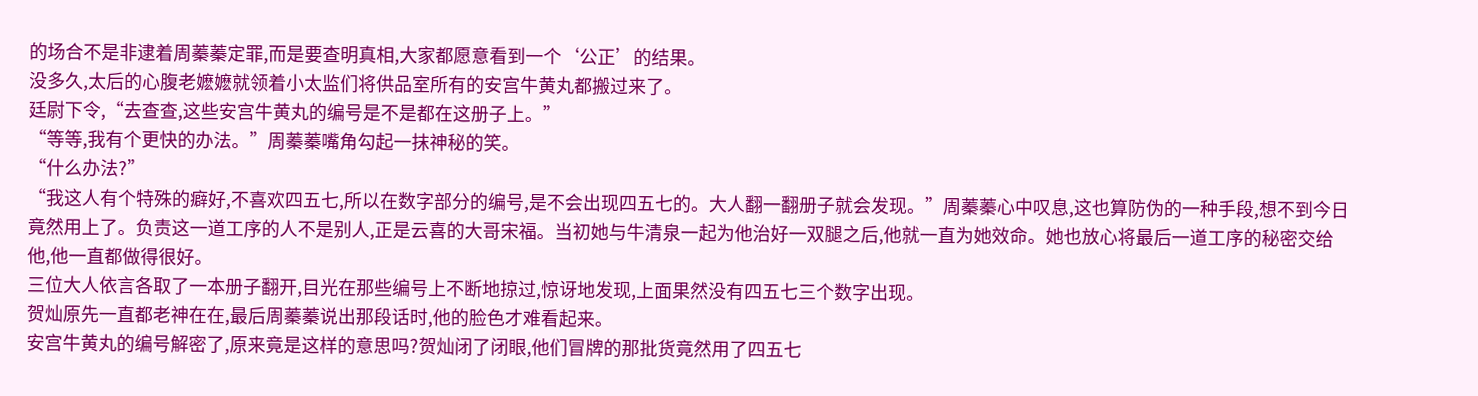的场合不是非逮着周蓁蓁定罪,而是要查明真相,大家都愿意看到一个‘公正’的结果。
没多久,太后的心腹老嬷嬷就领着小太监们将供品室所有的安宫牛黄丸都搬过来了。
廷尉下令,“去查查,这些安宫牛黄丸的编号是不是都在这册子上。”
“等等,我有个更快的办法。”周蓁蓁嘴角勾起一抹神秘的笑。
“什么办法?”
“我这人有个特殊的癖好,不喜欢四五七,所以在数字部分的编号,是不会出现四五七的。大人翻一翻册子就会发现。”周蓁蓁心中叹息,这也算防伪的一种手段,想不到今日竟然用上了。负责这一道工序的人不是别人,正是云喜的大哥宋福。当初她与牛清泉一起为他治好一双腿之后,他就一直为她效命。她也放心将最后一道工序的秘密交给他,他一直都做得很好。
三位大人依言各取了一本册子翻开,目光在那些编号上不断地掠过,惊讶地发现,上面果然没有四五七三个数字出现。
贺灿原先一直都老神在在,最后周蓁蓁说出那段话时,他的脸色才难看起来。
安宫牛黄丸的编号解密了,原来竟是这样的意思吗?贺灿闭了闭眼,他们冒牌的那批货竟然用了四五七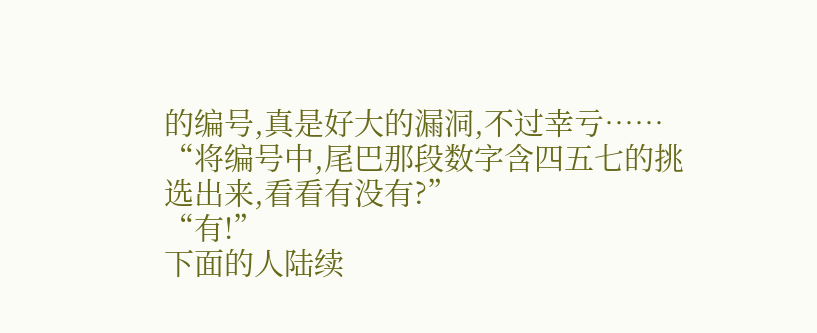的编号,真是好大的漏洞,不过幸亏……
“将编号中,尾巴那段数字含四五七的挑选出来,看看有没有?”
“有!”
下面的人陆续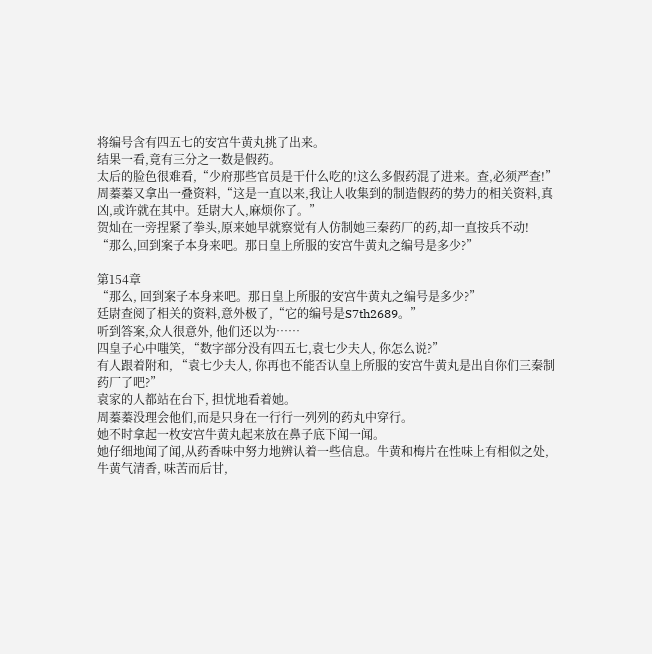将编号含有四五七的安宫牛黄丸挑了出来。
结果一看,竟有三分之一数是假药。
太后的脸色很难看,“少府那些官员是干什么吃的!这么多假药混了进来。查,必须严查!”
周蓁蓁又拿出一叠资料,“这是一直以来,我让人收集到的制造假药的势力的相关资料,真凶,或许就在其中。廷尉大人,麻烦你了。”
贺灿在一旁捏紧了拳头,原来她早就察觉有人仿制她三秦药厂的药,却一直按兵不动!
“那么,回到案子本身来吧。那日皇上所服的安宫牛黄丸之编号是多少?”

第154章
“那么, 回到案子本身来吧。那日皇上所服的安宫牛黄丸之编号是多少?”
廷尉查阅了相关的资料,意外极了,“它的编号是S7th2689。”
听到答案,众人很意外, 他们还以为……
四皇子心中嗤笑, “数字部分没有四五七,袁七少夫人, 你怎么说?”
有人跟着附和, “袁七少夫人, 你再也不能否认皇上所服的安宫牛黄丸是出自你们三秦制药厂了吧?”
袁家的人都站在台下, 担忧地看着她。
周蓁蓁没理会他们,而是只身在一行行一列列的药丸中穿行。
她不时拿起一枚安宫牛黄丸起来放在鼻子底下闻一闻。
她仔细地闻了闻,从药香味中努力地辨认着一些信息。牛黄和梅片在性味上有相似之处, 牛黄气清香, 味苦而后甘,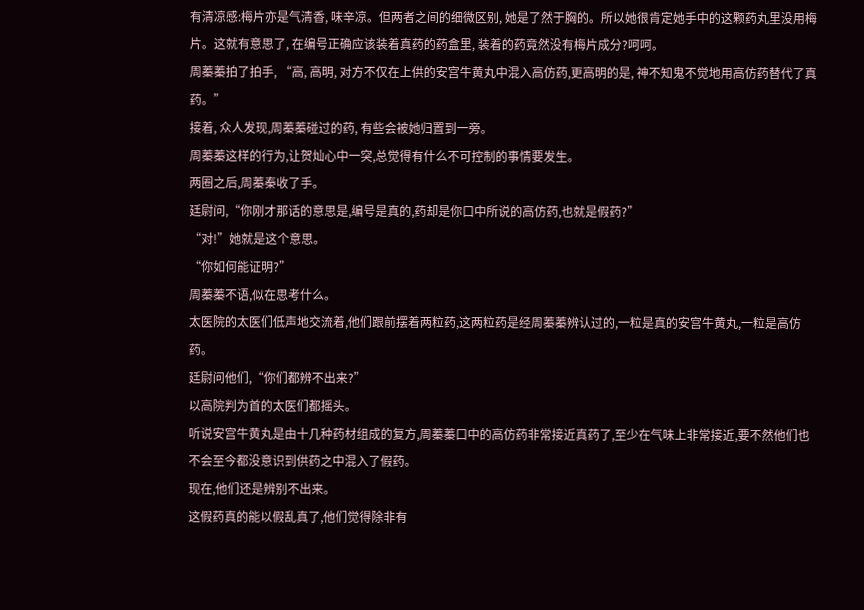有清凉感:梅片亦是气清香, 味辛凉。但两者之间的细微区别, 她是了然于胸的。所以她很肯定她手中的这颗药丸里没用梅片。这就有意思了, 在编号正确应该装着真药的药盒里, 装着的药竟然没有梅片成分?呵呵。
周蓁蓁拍了拍手, “高, 高明, 对方不仅在上供的安宫牛黄丸中混入高仿药,更高明的是, 神不知鬼不觉地用高仿药替代了真药。”
接着, 众人发现,周蓁蓁碰过的药, 有些会被她归置到一旁。
周蓁蓁这样的行为,让贺灿心中一突,总觉得有什么不可控制的事情要发生。
两圈之后,周蓁秦收了手。
廷尉问,“你刚才那话的意思是,编号是真的,药却是你口中所说的高仿药,也就是假药?”
“对!”她就是这个意思。
“你如何能证明?”
周蓁蓁不语,似在思考什么。
太医院的太医们低声地交流着,他们跟前摆着两粒药,这两粒药是经周蓁蓁辨认过的,一粒是真的安宫牛黄丸,一粒是高仿药。
廷尉问他们,“你们都辨不出来?”
以高院判为首的太医们都摇头。
听说安宫牛黄丸是由十几种药材组成的复方,周蓁蓁口中的高仿药非常接近真药了,至少在气味上非常接近,要不然他们也不会至今都没意识到供药之中混入了假药。
现在,他们还是辨别不出来。
这假药真的能以假乱真了,他们觉得除非有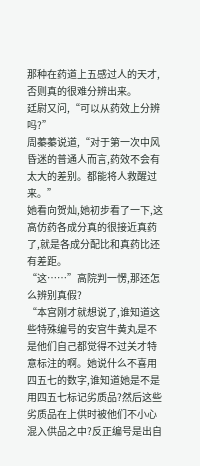那种在药道上五感过人的天才,否则真的很难分辨出来。
廷尉又问,“可以从药效上分辨吗?”
周蓁蓁说道,“对于第一次中风昏迷的普通人而言,药效不会有太大的差别。都能将人救醒过来。”
她看向贺灿,她初步看了一下,这高仿药各成分真的很接近真药了,就是各成分配比和真药比还有差距。
“这……”高院判一愣,那还怎么辨别真假?
“本宫刚才就想说了,谁知道这些特殊编号的安宫牛黄丸是不是他们自己都觉得不过关才特意标注的啊。她说什么不喜用四五七的数字,谁知道她是不是用四五七标记劣质品?然后这些劣质品在上供时被他们不小心混入供品之中?反正编号是出自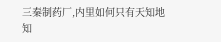三秦制药厂,内里如何只有天知地知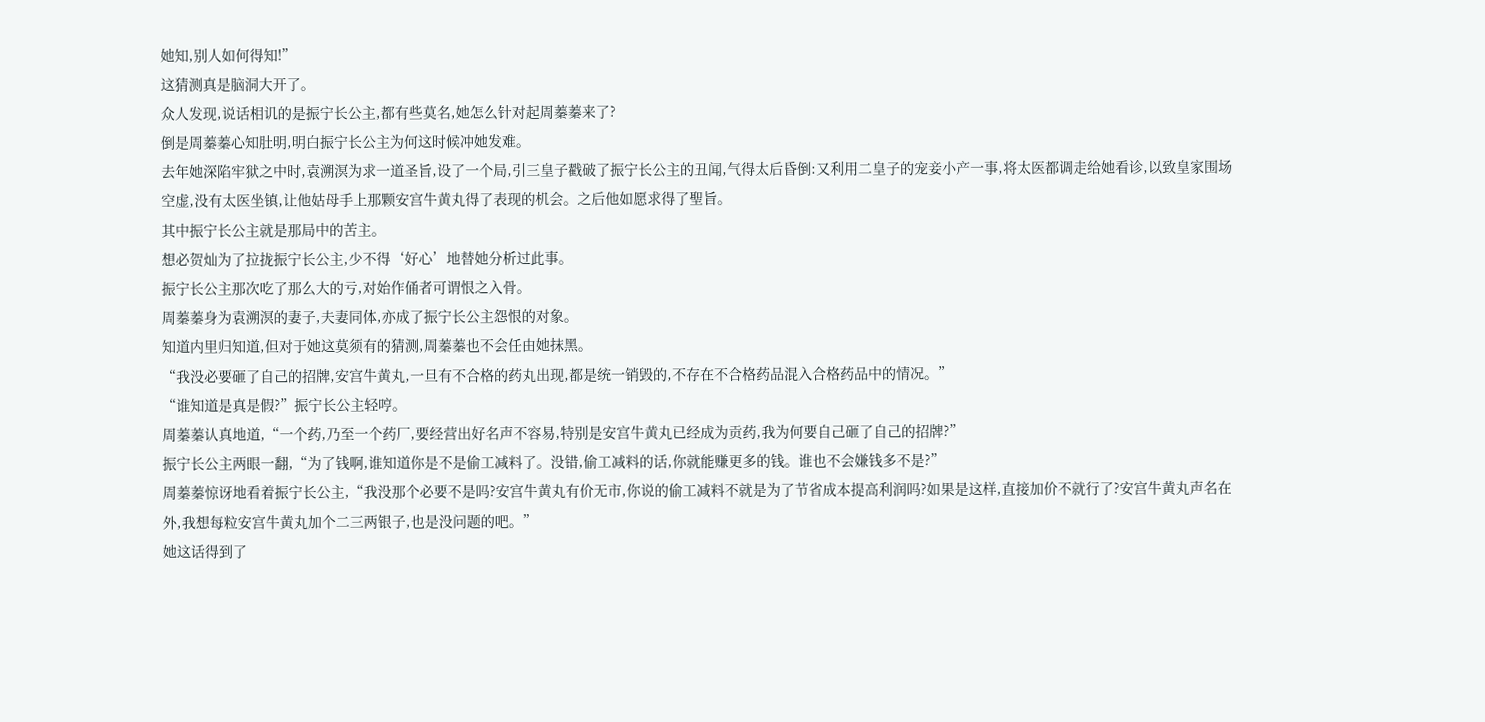她知,别人如何得知!”
这猜测真是脑洞大开了。
众人发现,说话相讥的是振宁长公主,都有些莫名,她怎么针对起周蓁蓁来了?
倒是周蓁蓁心知肚明,明白振宁长公主为何这时候冲她发难。
去年她深陷牢狱之中时,袁溯溟为求一道圣旨,设了一个局,引三皇子戳破了振宁长公主的丑闻,气得太后昏倒:又利用二皇子的宠妾小产一事,将太医都调走给她看诊,以致皇家围场空虚,没有太医坐镇,让他姑母手上那颗安宫牛黄丸得了表现的机会。之后他如愿求得了聖旨。
其中振宁长公主就是那局中的苦主。
想必贺灿为了拉拢振宁长公主,少不得‘好心’地替她分析过此事。
振宁长公主那次吃了那么大的亏,对始作俑者可谓恨之入骨。
周蓁蓁身为袁溯溟的妻子,夫妻同体,亦成了振宁长公主怨恨的对象。
知道内里归知道,但对于她这莫须有的猜测,周蓁蓁也不会任由她抹黑。
“我没必要砸了自己的招牌,安宫牛黄丸,一旦有不合格的药丸出现,都是统一销毁的,不存在不合格药品混入合格药品中的情况。”
“谁知道是真是假?”振宁长公主轻哼。
周蓁蓁认真地道,“一个药,乃至一个药厂,要经营出好名声不容易,特别是安宫牛黄丸已经成为贡药,我为何要自己砸了自己的招牌?”
振宁长公主两眼一翻,“为了钱啊,谁知道你是不是偷工减料了。没错,偷工减料的话,你就能赚更多的钱。谁也不会嫌钱多不是?”
周蓁蓁惊讶地看着振宁长公主,“我没那个必要不是吗?安宫牛黄丸有价无市,你说的偷工减料不就是为了节省成本提高利润吗?如果是这样,直接加价不就行了?安宫牛黄丸声名在外,我想每粒安宫牛黄丸加个二三两银子,也是没问题的吧。”
她这话得到了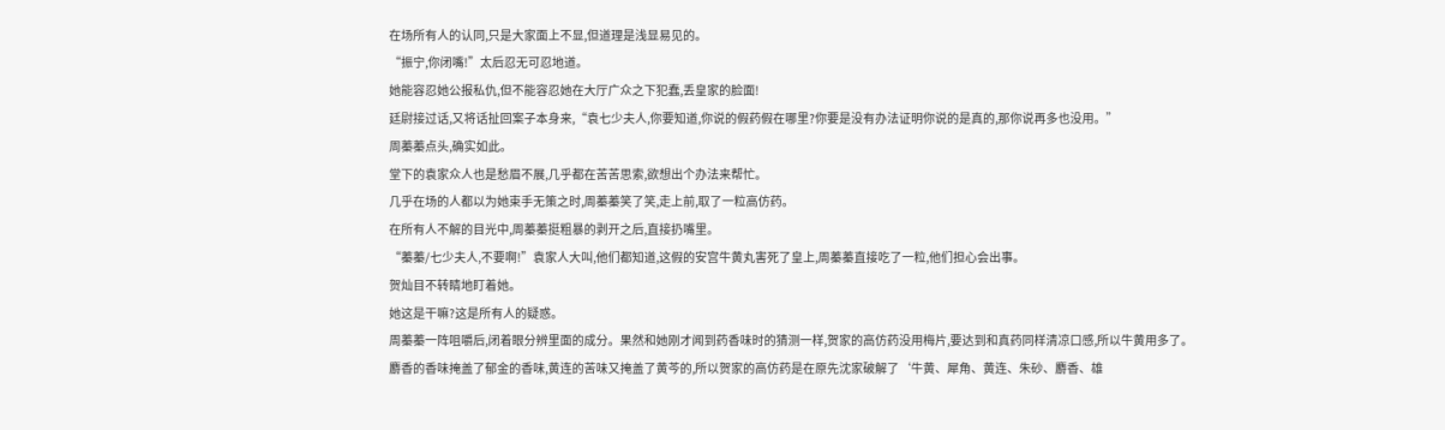在场所有人的认同,只是大家面上不显,但道理是浅显易见的。
“振宁,你闭嘴!”太后忍无可忍地道。
她能容忍她公报私仇,但不能容忍她在大厅广众之下犯蠢,丢皇家的脸面!
廷尉接过话,又将话扯回案子本身来,“袁七少夫人,你要知道,你说的假药假在哪里?你要是没有办法证明你说的是真的,那你说再多也没用。”
周蓁蓁点头,确实如此。
堂下的袁家众人也是愁眉不展,几乎都在苦苦思索,欲想出个办法来帮忙。
几乎在场的人都以为她束手无策之时,周蓁蓁笑了笑,走上前,取了一粒高仿药。
在所有人不解的目光中,周蓁蓁挺粗暴的剥开之后,直接扔嘴里。
“蓁蓁/七少夫人,不要啊!”袁家人大叫,他们都知道,这假的安宫牛黄丸害死了皇上,周蓁蓁直接吃了一粒,他们担心会出事。
贺灿目不转睛地盯着她。
她这是干嘛?这是所有人的疑惑。
周蓁蓁一阵咀嚼后,闭着眼分辨里面的成分。果然和她刚才闻到药香味时的猜测一样,贺家的高仿药没用梅片,要达到和真药同样清凉口感,所以牛黄用多了。
麝香的香味掩盖了郁金的香味,黄连的苦味又掩盖了黄芩的,所以贺家的高仿药是在原先沈家破解了‘牛黄、犀角、黄连、朱砂、麝香、雄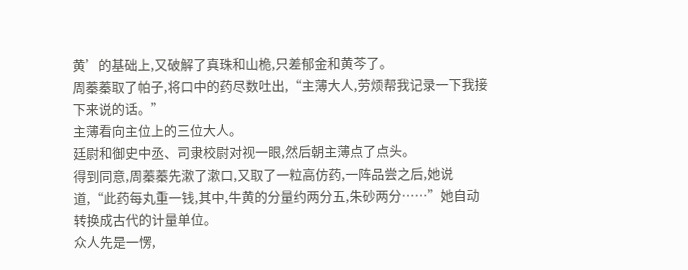黄’的基础上,又破解了真珠和山桅,只差郁金和黄芩了。
周蓁蓁取了帕子,将口中的药尽数吐出,“主薄大人,劳烦帮我记录一下我接下来说的话。”
主薄看向主位上的三位大人。
廷尉和御史中丞、司隶校尉对视一眼,然后朝主薄点了点头。
得到同意,周蓁蓁先漱了漱口,又取了一粒高仿药,一阵品尝之后,她说道,“此药每丸重一钱,其中,牛黄的分量约两分五,朱砂两分……”她自动转换成古代的计量单位。
众人先是一愣,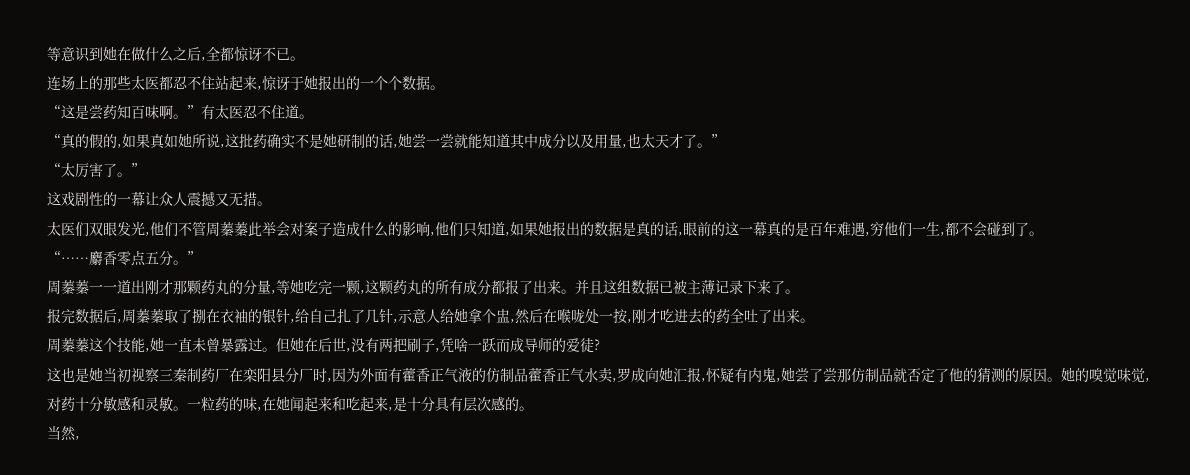等意识到她在做什么之后,全都惊讶不已。
连场上的那些太医都忍不住站起来,惊讶于她报出的一个个数据。
“这是尝药知百味啊。”有太医忍不住道。
“真的假的,如果真如她所说,这批药确实不是她研制的话,她尝一尝就能知道其中成分以及用量,也太天才了。”
“太厉害了。”
这戏剧性的一幕让众人震撼又无措。
太医们双眼发光,他们不管周蓁蓁此举会对案子造成什么的影响,他们只知道,如果她报出的数据是真的话,眼前的这一幕真的是百年难遇,穷他们一生,都不会碰到了。
“……麝香零点五分。”
周蓁蓁一一道出刚才那颗药丸的分量,等她吃完一颗,这颗药丸的所有成分都报了出来。并且这组数据已被主薄记录下来了。
报完数据后,周蓁蓁取了捌在衣袖的银针,给自己扎了几针,示意人给她拿个盅,然后在喉咙处一按,刚才吃进去的药全吐了出来。
周蓁蓁这个技能,她一直未曾暴露过。但她在后世,没有两把刷子,凭啥一跃而成导师的爱徒?
这也是她当初视察三秦制药厂在栾阳县分厂时,因为外面有藿香正气液的仿制品藿香正气水卖,罗成向她汇报,怀疑有内鬼,她尝了尝那仿制品就否定了他的猜测的原因。她的嗅觉味觉,对药十分敏感和灵敏。一粒药的味,在她闻起来和吃起来,是十分具有层次感的。
当然,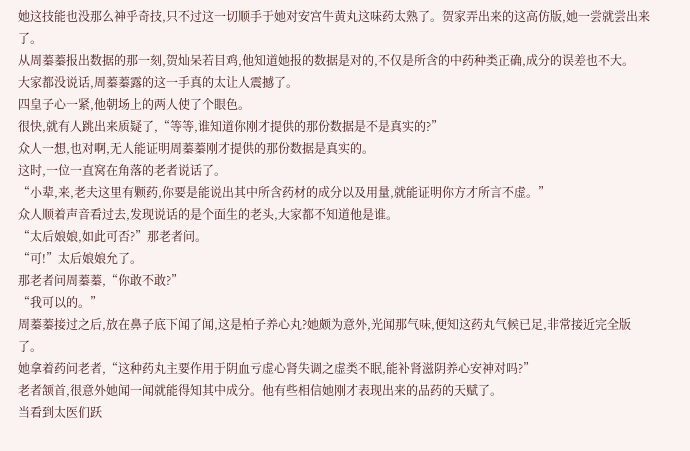她这技能也没那么神乎奇技,只不过这一切顺手于她对安宫牛黄丸这味药太熟了。贺家弄出来的这高仿版,她一尝就尝出来了。
从周蓁蓁报出数据的那一刻,贺灿呆若目鸡,他知道她报的数据是对的,不仅是所含的中药种类正确,成分的误差也不大。
大家都没说话,周蓁蓁露的这一手真的太让人震撼了。
四皇子心一紧,他朝场上的两人使了个眼色。
很快,就有人跳出来质疑了,“等等,谁知道你刚才提供的那份数据是不是真实的?”
众人一想,也对啊,无人能证明周蓁蓁刚才提供的那份数据是真实的。
这时,一位一直窝在角落的老者说话了。
“小辈,来,老夫这里有颗药,你要是能说出其中所含药材的成分以及用量,就能证明你方才所言不虚。”
众人顺着声音看过去,发现说话的是个面生的老头,大家都不知道他是谁。
“太后娘娘,如此可否?”那老者问。
“可!”太后娘娘允了。
那老者问周蓁蓁,“你敢不敢?”
“我可以的。”
周蓁蓁接过之后,放在鼻子底下闻了闻,这是柏子养心丸?她颇为意外,光闻那气味,便知这药丸气候已足,非常接近完全版了。
她拿着药问老者,“这种药丸主要作用于阴血亏虚心肾失调之虚类不眠,能补肾滋阴养心安神对吗?”
老者颔首,很意外她闻一闻就能得知其中成分。他有些相信她刚才表现出来的品药的天赋了。
当看到太医们跃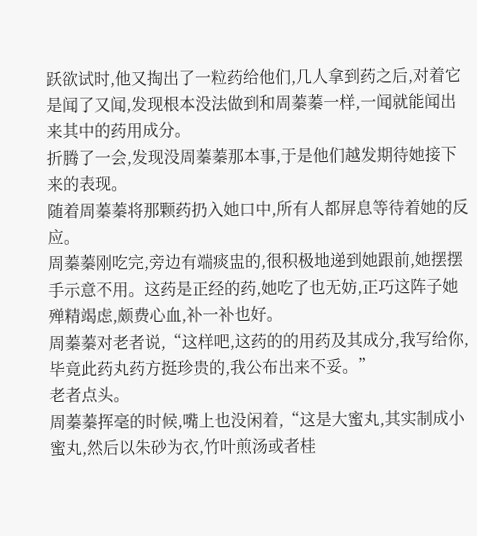跃欲试时,他又掏出了一粒药给他们,几人拿到药之后,对着它是闻了又闻,发现根本没法做到和周蓁蓁一样,一闻就能闻出来其中的药用成分。
折腾了一会,发现没周蓁蓁那本事,于是他们越发期待她接下来的表现。
随着周蓁蓁将那颗药扔入她口中,所有人都屏息等待着她的反应。
周蓁蓁刚吃完,旁边有端痰盅的,很积极地递到她跟前,她摆摆手示意不用。这药是正经的药,她吃了也无妨,正巧这阵子她殚精竭虑,颇费心血,补一补也好。
周蓁蓁对老者说,“这样吧,这药的的用药及其成分,我写给你,毕竟此药丸药方挺珍贵的,我公布出来不妥。”
老者点头。
周蓁蓁挥毫的时候,嘴上也没闲着,“这是大蜜丸,其实制成小蜜丸,然后以朱砂为衣,竹叶煎汤或者桂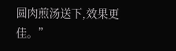圆肉煎汤送下,效果更佳。”